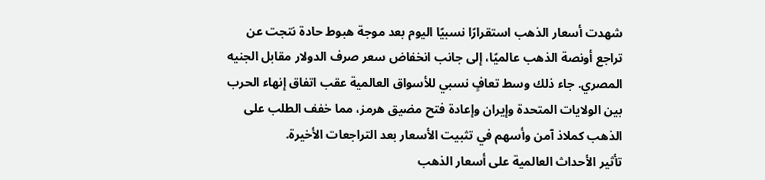شهدت أسعار الذهب استقرارًا نسبيًا اليوم بعد موجة هبوط حادة نتجت عن تراجع أونصة الذهب عالميًا، إلى جانب انخفاض سعر صرف الدولار مقابل الجنيه المصري. جاء ذلك وسط تعافٍ نسبي للأسواق العالمية عقب اتفاق إنهاء الحرب بين الولايات المتحدة وإيران وإعادة فتح مضيق هرمز، مما خفف الطلب على الذهب كملاذ آمن وأسهم في تثبيت الأسعار بعد التراجعات الأخيرة.
تأثير الأحداث العالمية على أسعار الذهب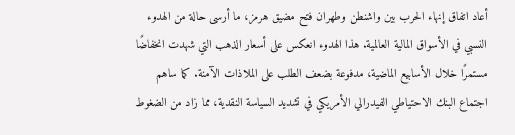أعاد اتفاق إنهاء الحرب بين واشنطن وطهران فتح مضيق هرمز، ما أرسى حالة من الهدوء النسبي في الأسواق المالية العالمية. هذا الهدوء انعكس على أسعار الذهب التي شهدت انخفاضًا مستمرًا خلال الأسابيع الماضية، مدفوعة بضعف الطلب على الملاذات الآمنة. كما ساهم اجتماع البنك الاحتياطي الفيدرالي الأمريكي في تشديد السياسة النقدية، مما زاد من الضغوط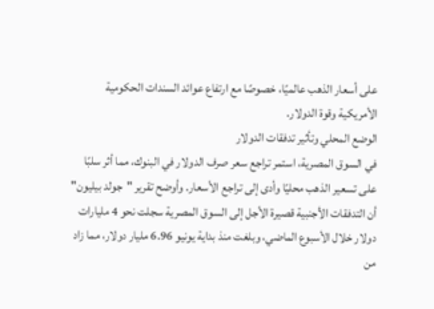على أسعار الذهب عالميًا، خصوصًا مع ارتفاع عوائد السندات الحكومية الأمريكية وقوة الدولار.
الوضع المحلي وتأثير تدفقات الدولار
في السوق المصرية، استمر تراجع سعر صرف الدولار في البنوك، مما أثر سلبًا على تسعير الذهب محليًا وأدى إلى تراجع الأسعار. وأوضح تقرير "جولد بيليون" أن التدفقات الأجنبية قصيرة الأجل إلى السوق المصرية سجلت نحو 4 مليارات دولار خلال الأسبوع الماضي، وبلغت منذ بداية يونيو 6.96 مليار دولار، مما زاد من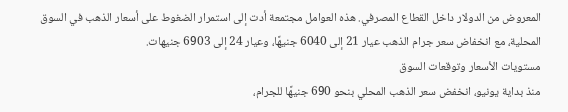المعروض من الدولار داخل القطاع المصرفي. هذه العوامل مجتمعة أدت إلى استمرار الضغوط على أسعار الذهب في السوق المحلية، مع انخفاض سعر جرام الذهب عيار 21 إلى 6040 جنيهًا، وعيار 24 إلى 6903 جنيهات.
مستويات الأسعار وتوقعات السوق
منذ بداية يونيو، انخفض سعر الذهب المحلي بنحو 690 جنيهًا للجرام،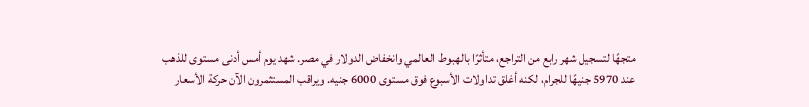متجهًا لتسجيل شهر رابع من التراجع، متأثرًا بالهبوط العالمي وانخفاض الدولار في مصر. شهد يوم أمس أدنى مستوى للذهب عند 5970 جنيهًا للجرام، لكنه أغلق تداولات الأسبوع فوق مستوى 6000 جنيه. ويراقب المستثمرون الآن حركة الأسعار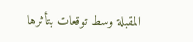المقبلة وسط توقعات بتأثرها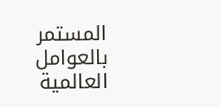المستمر بالعوامل العالمية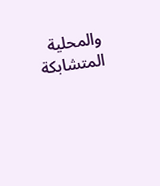والمحلية المتشابكة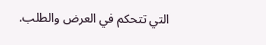التي تتحكم في العرض والطلب.